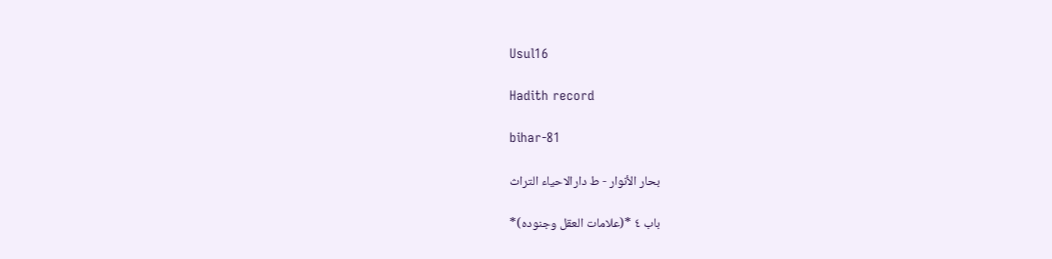Usul16

Hadith record

bihar-81

بحار الأنوار - ط دارالاحياء التراث

باب ٤ *(علامات العقل وجنوده)*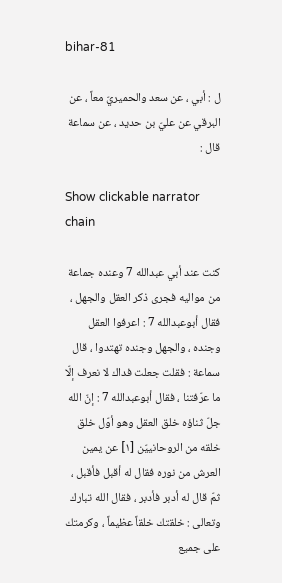bihar-81

ل : أبي ، عن سعد والحميريّ معاً ، عن البرقي عن عليّ بن حديد ، عن سماعة قال :

Show clickable narrator chain

كنت عند أبي عبدالله 7 وعنده جماعة من مواليه فجرى ذكر العقل والجهل ، فقال أبوعبدالله 7 : اعرفوا العقل وجنده ، والجهل وجنده تهتدوا ، قال سماعة : فقلت جعلت فداك لا نعرف إلّا ما عرّفتنا ، فقال أبوعبدالله 7 : إنّ الله جلّ ثناؤه خلق العقل وهو أوّل خلق خلقه من الروحانييّن [١] عن يمين العرش من نوره فقال له أقبل فأقبل ، ثمّ قال له أدبر فأدبر ، فقال الله تبارك وتعالى : خلقتك خلقاً عظيماً ، وكرمتك على جميع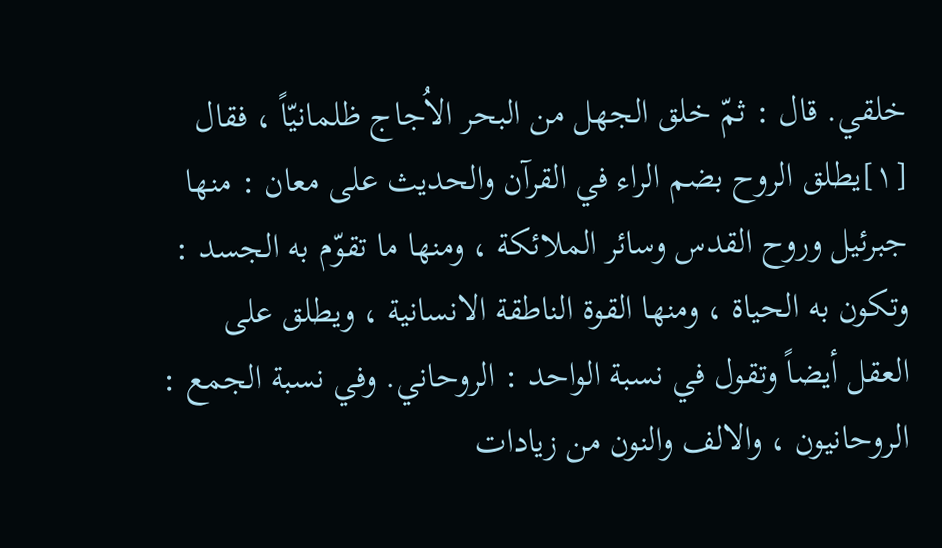خلقي. قال : ثمّ خلق الجهل من البحر الاُجاج ظلمانيّاً ، فقال [١]يطلق الروح بضم الراء في القرآن والحديث على معان : منها جبرئيل وروح القدس وسائر الملائكة ، ومنها ما تقوّم به الجسد : وتكون به الحياة ، ومنها القوة الناطقة الانسانية ، ويطلق على العقل أيضاً وتقول في نسبة الواحد : الروحاني. وفي نسبة الجمع : الروحانيون ، والالف والنون من زيادات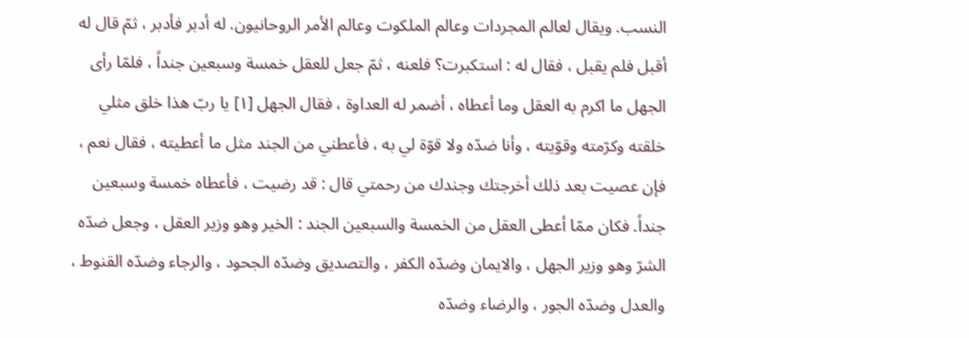النسب. ويقال لعالم المجردات وعالم الملكوت وعالم الأمر الروحانيون. له أدبر فأدبر ، ثمّ قال له أقبل فلم يقبل ، فقال له : استكبرت؟ فلعنه ، ثمّ جعل للعقل خمسة وسبعين جنداً ، فلمّا رأى الجهل ما اكرم به العقل وما أعطاه ، أضمر له العداوة ، فقال الجهل [١] يا ربّ هذا خلق مثلي خلقته وكرّمته وقوّيته ، وأنا ضدّه ولا قوّة لي به ، فأعطني من الجند مثل ما أعطيته ، فقال نعم ، فإن عصيت بعد ذلك أخرجتك وجندك من رحمتي قال : قد رضيت ، فأعطاه خمسة وسبعين جنداً. فكان ممّا أعطى العقل من الخمسة والسبعين الجند : الخير وهو وزير العقل ، وجعل ضدّه الشرّ وهو وزير الجهل ، والايمان وضدّه الكفر ، والتصديق وضدّه الجحود ، والرجاء وضدّه القنوط ، والعدل وضدّه الجور ، والرضاء وضدّه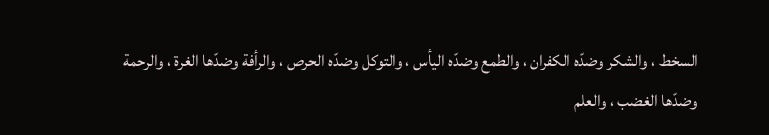السخط ، والشكر وضدّه الكفران ، والطمع وضدّه اليأس ، والتوكل وضدّه الحرص ، والرأفة وضدّها الغرة ، والرحمة وضدّها الغضب ، والعلم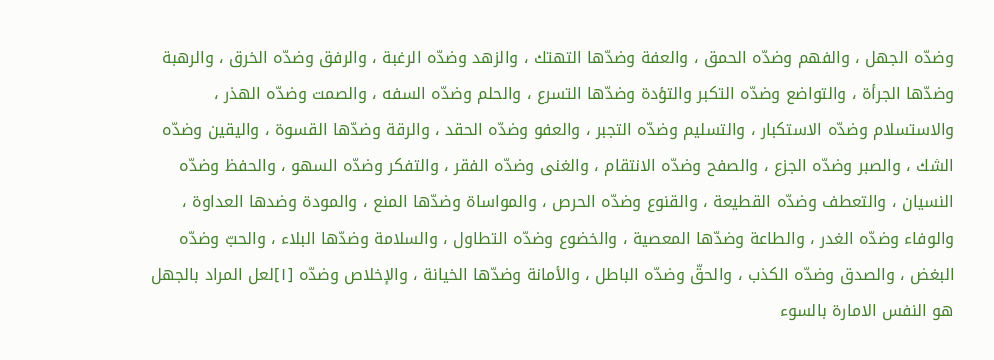وضدّه الجهل ، والفهم وضدّه الحمق ، والعفة وضدّها التهتك ، والزهد وضدّه الرغبة ، والرفق وضدّه الخرق ، والرهبة وضدّها الجرأة ، والتواضع وضدّه التكبر والتؤدة وضدّها التسرع ، والحلم وضدّه السفه ، والصمت وضدّه الهذر ، والاستسلام وضدّه الاستكبار ، والتسليم وضدّه التجبر ، والعفو وضدّه الحقد ، والرقة وضدّها القسوة ، واليقين وضدّه الشك ، والصبر وضدّه الجزع ، والصفح وضدّه الانتقام ، والغنى وضدّه الفقر ، والتفكر وضدّه السهو ، والحفظ وضدّه النسيان ، والتعطف وضدّه القطيعة ، والقنوع وضدّه الحرص ، والمواساة وضدّها المنع ، والمودة وضدها العداوة ، والوفاء وضدّه الغدر ، والطاعة وضدّها المعصية ، والخضوع وضدّه التطاول ، والسلامة وضدّها البلاء ، والحبّ وضدّه البغض ، والصدق وضدّه الكذب ، والحقّ وضدّه الباطل ، والأمانة وضدّها الخيانة ، والإخلاص وضدّه [١]لعل المراد بالجهل هو النفس الامارة بالسوء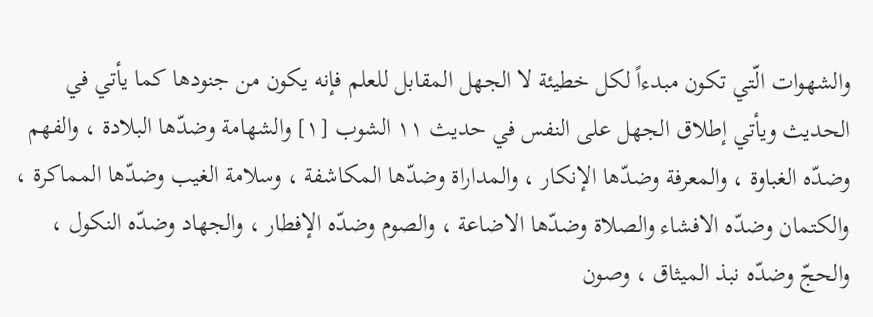والشهوات الّتي تكون مبدءاً لكل خطيئة لا الجهل المقابل للعلم فإنه يكون من جنودها كما يأتي في الحديث ويأتي إطلاق الجهل على النفس في حديث ١١ الشوب [١] والشهامة وضدّها البلادة ، والفهم وضدّه الغباوة ، والمعرفة وضدّها الإنكار ، والمداراة وضدّها المكاشفة ، وسلامة الغيب وضدّها المماكرة ، والكتمان وضدّه الافشاء والصلاة وضدّها الاضاعة ، والصوم وضدّه الإفطار ، والجهاد وضدّه النكول ، والحجّ وضدّه نبذ الميثاق ، وصون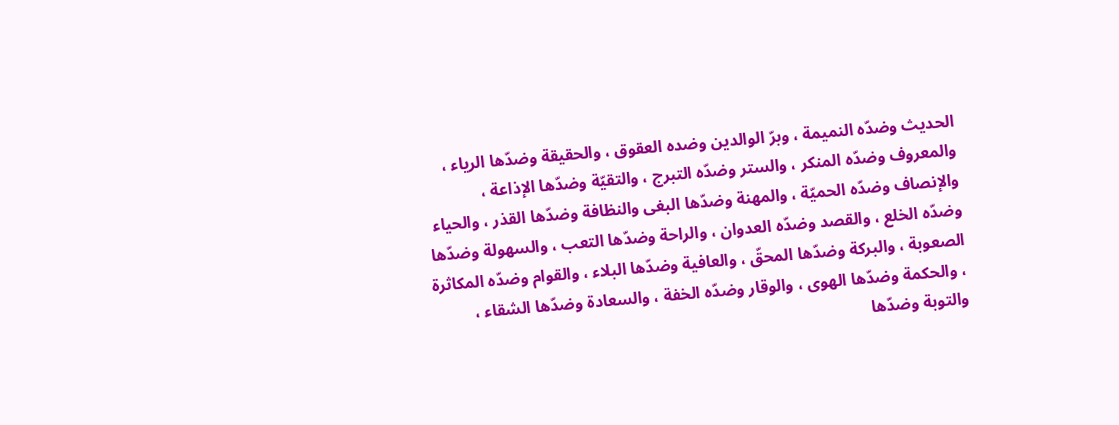الحديث وضدّه النميمة ، وبرّ الوالدين وضده العقوق ، والحقيقة وضدّها الرياء ، والمعروف وضدّه المنكر ، والستر وضدّه التبرج ، والتقيّة وضدّها الإذاعة ، والإنصاف وضدّه الحميّة ، والمهنة وضدّها البغى والنظافة وضدّها القذر ، والحياء وضدّه الخلع ، والقصد وضدّه العدوان ، والراحة وضدّها التعب ، والسهولة وضدّها الصعوبة ، والبركة وضدّها المحقّ ، والعافية وضدّها البلاء ، والقوام وضدّه المكاثرة ، والحكمة وضدّها الهوى ، والوقار وضدّه الخفة ، والسعادة وضدّها الشقاء ، والتوبة وضدّها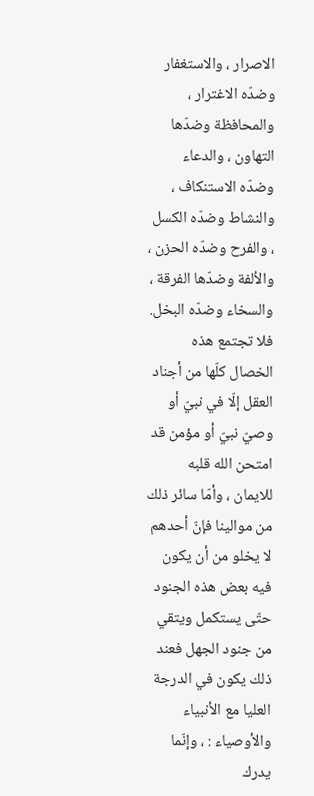الاصرار ، والاستغفار وضدّه الاغترار ، والمحافظة وضدّها التهاون ، والدعاء وضدّه الاستنكاف ، والنشاط وضدّه الكسل ، والفرح وضدّه الحزن ، والاُلفة وضدّها الفرقة ، والسخاء وضدّه البخل. فلا تجتمع هذه الخصال كلّها من أجناد العقل إلّا في نبيّ أو وصيّ نبيّ أو مؤمن قد امتحن الله قلبه للايمان ، وأمّا سائر ذلك من موالينا فإنّ أحدهم لا يخلو من أن يكون فيه بعض هذه الجنود حتّى يستكمل ويتقي من جنود الجهل فعند ذلك يكون في الدرجة العليا مع الأنبياء والأوصياء : ، وإنّما يدرك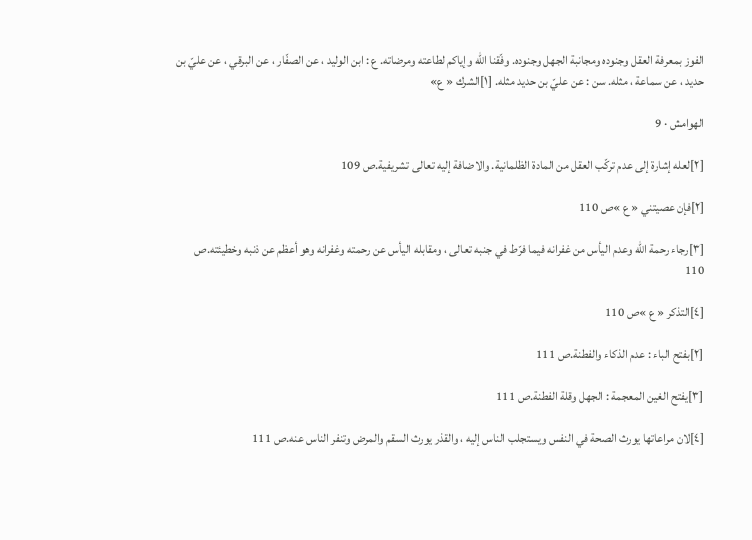الفوز بمعرفة العقل وجنوده ومجانبة الجهل وجنوده. وفّقنا الله وإياكم لطاعته ومرضاته. ع : ابن الوليد ، عن الصفّار ، عن البرقي ، عن عليّ بن حديد ، عن سماعة ، مثله. سن : عن عليّ بن حديد مثله. [١]الشرك « ع»

الهوامش · 9

[٢]لعله إشارة إلى عدم تركّب العقل من المادة الظلمانية. والاضافة إليه تعالى تشريفية.ص 109

[٢]فإن عصيتني « ع »ص 110

[٣]رجاء رحمة الله وعدم اليأس من غفرانه فيما فرّط في جنبه تعالى ، ومقابله اليأس عن رحمته وغفرانه وهو أعظم عن ذنبه وخطيئته.ص 110

[٤]التذكر « ع »ص 110

[٢]بفتح الباء : عدم الذكاء والفطنة.ص 111

[٣]يفتح الغين المعجمة : الجهل وقلة الفطنة.ص 111

[٤]لان مراعاتها يورث الصحة في النفس ويستجلب الناس إليه ، والقذر يورث السقم والمرض وتنفر الناس عنه.ص 111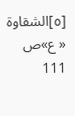[٥]الشقاوة « ع»ص 111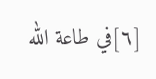[٦]في طاعة الله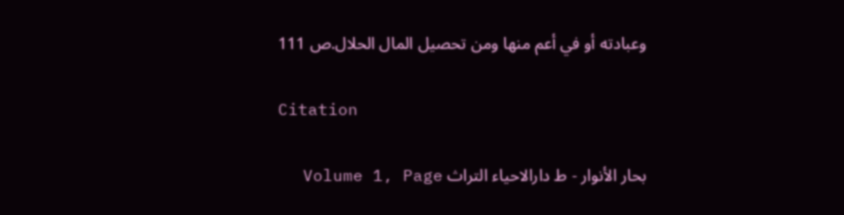وعبادته أو في أعم منها ومن تحصيل المال الحلال.ص 111

Citation

بحار الأنوار - ط دارالاحياء التراث Volume 1, Page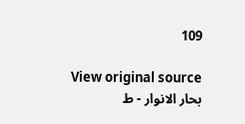109

View original source
بحار الانوار - ط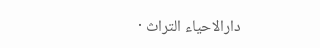دارالاحیاء التراث ·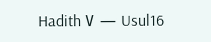Hadith ٧ — Usul16